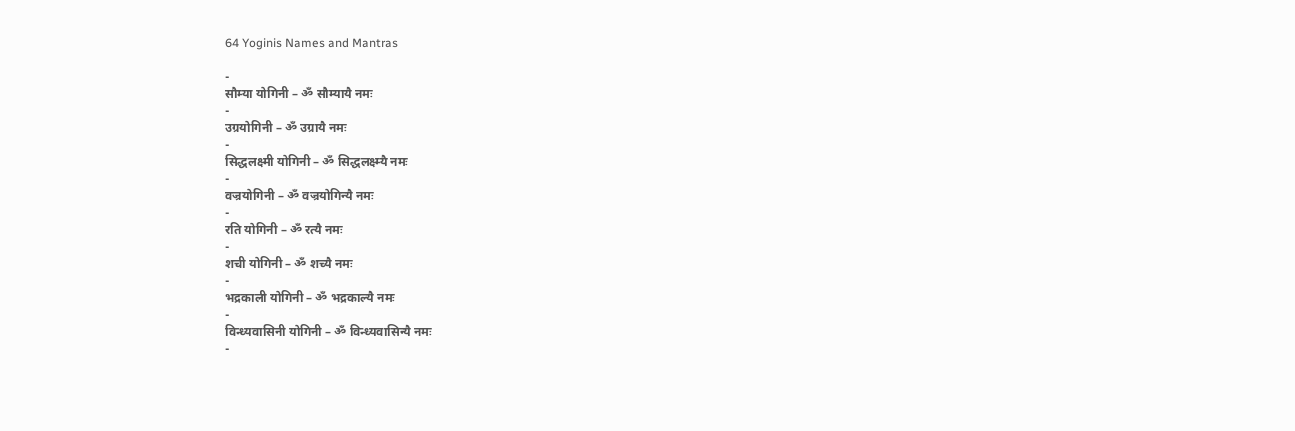64 Yoginis Names and Mantras

-
सौम्या योगिनी – ॐ सौम्यायै नमः
-
उग्रयोगिनी – ॐ उग्रायै नमः
-
सिद्धलक्ष्मी योगिनी – ॐ सिद्धलक्ष्म्यै नमः
-
वज्रयोगिनी – ॐ वज्रयोगिन्यै नमः
-
रति योगिनी – ॐ रत्यै नमः
-
शची योगिनी – ॐ शच्यै नमः
-
भद्रकाली योगिनी – ॐ भद्रकाल्यै नमः
-
विन्ध्यवासिनी योगिनी – ॐ विन्ध्यवासिन्यै नमः
-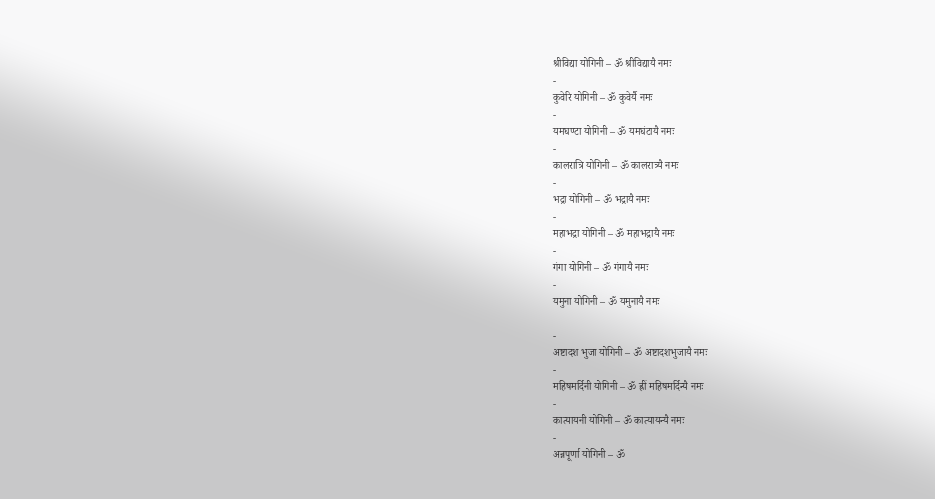श्रीविद्या योगिनी – ॐ श्रीविद्यायै नमः
-
कुवेरि योगिनी – ॐ कुवेर्यै नमः
-
यमघण्टा योगिनी – ॐ यमघंटायै नमः
-
कालरात्रि योगिनी – ॐ कालरात्र्यै नमः
-
भद्रा योगिनी – ॐ भद्रायै नमः
-
महाभद्रा योगिनी – ॐ महाभद्रायै नमः
-
गंगा योगिनी – ॐ गंगायै नमः
-
यमुना योगिनी – ॐ यमुनायै नमः

-
अष्टादश भुजा योगिनी – ॐ अष्टादशभुजायै नमः
-
महिषमर्दिनी योगिनी – ॐ ह्रीं महिषमर्दिन्यै नमः
-
कात्यायनी योगिनी – ॐ कात्यायन्यै नमः
-
अन्नपूर्णा योगिनी – ॐ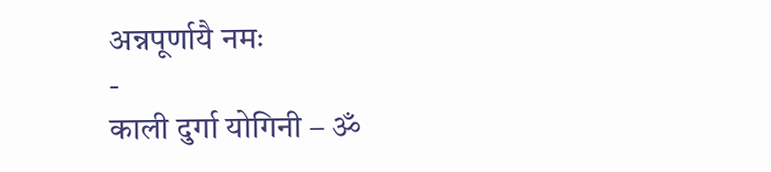अन्नपूर्णायै नमः
-
काली दुर्गा योगिनी – ॐ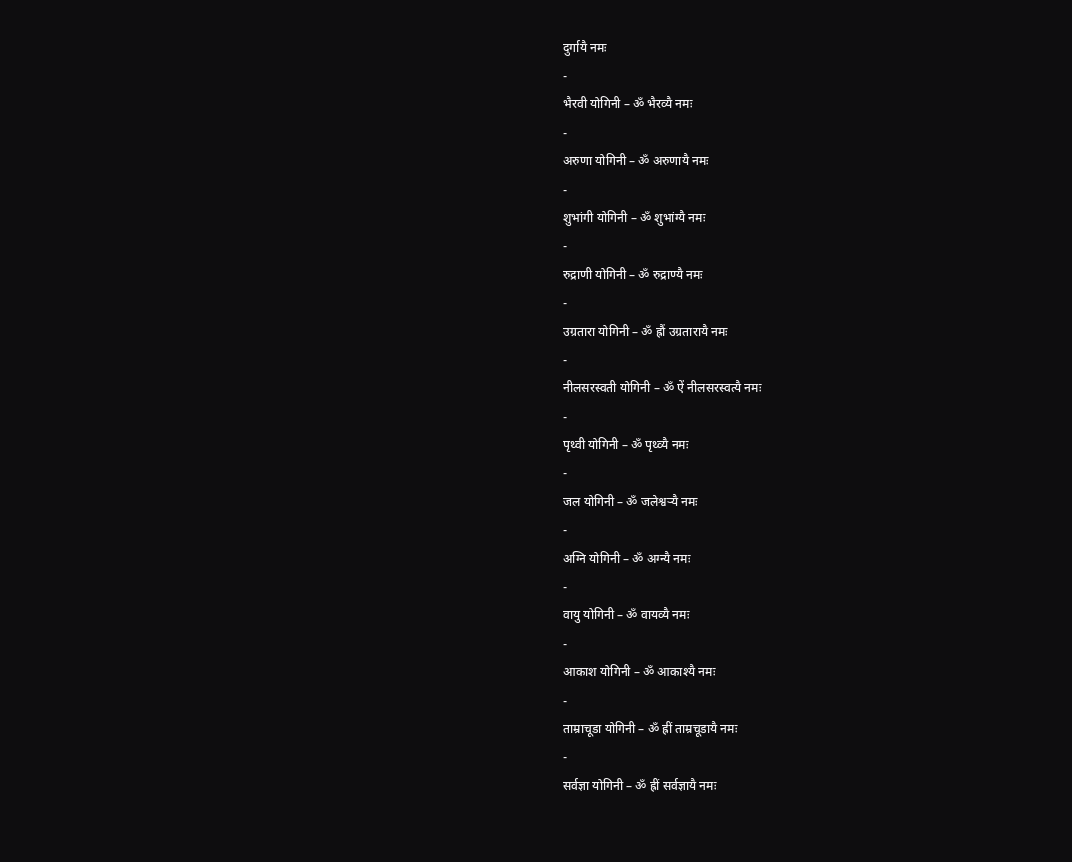दुर्गायै नमः
-
भैरवी योगिनी – ॐ भैरव्यै नमः
-
अरुणा योगिनी – ॐ अरुणायै नमः
-
शुभांगी योगिनी – ॐ शुभांग्यै नमः
-
रुद्राणी योगिनी – ॐ रुद्राण्यै नमः
-
उग्रतारा योगिनी – ॐ ह्रौं उग्रतारायै नमः
-
नीलसरस्वती योगिनी – ॐ ऐं नीलसरस्वत्यै नमः
-
पृथ्वी योगिनी – ॐ पृथ्व्यै नमः
-
जल योगिनी – ॐ जलेश्वऱ्यै नमः
-
अग्नि योगिनी – ॐ अग्न्यै नमः
-
वायु योगिनी – ॐ वायव्यै नमः
-
आकाश योगिनी – ॐ आकाश्यै नमः
-
ताम्राचूडा योगिनी – ॐ ह्रीं ताम्रचूडायै नमः
-
सर्वज्ञा योगिनी – ॐ ह्रीं सर्वज्ञायै नमः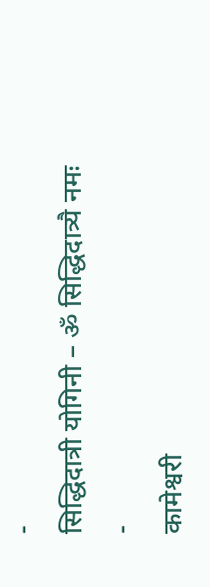-
सिद्धिदात्री योगिनी – ॐ सिद्धिदात्र्यै नमः
-
कामेश्वरी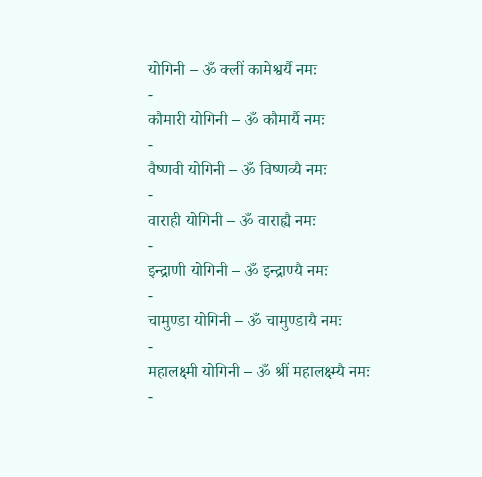योगिनी – ॐ क्लीं कामेश्वर्यै नमः
-
कौमारी योगिनी – ॐ कौमार्यै नमः
-
वैष्णवी योगिनी – ॐ विष्णव्यै नमः
-
वाराही योगिनी – ॐ वाराह्यै नमः
-
इन्द्राणी योगिनी – ॐ इन्द्राण्यै नमः
-
चामुण्डा योगिनी – ॐ चामुण्डायै नमः
-
महालक्ष्मी योगिनी – ॐ श्रीं महालक्ष्म्यै नमः
-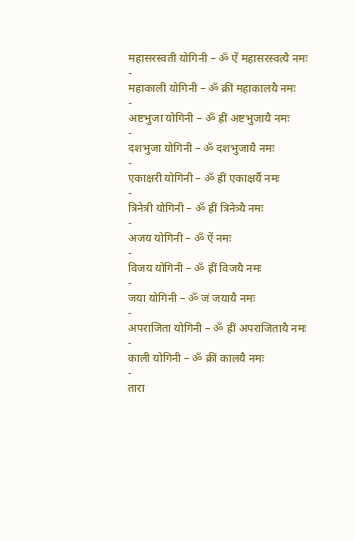महासरस्वती योगिनी – ॐ ऐं महासरस्वत्यै नमः
-
महाकाली योगिनी – ॐ क्रीं महाकालयै नमः
-
अष्टभुजा योगिनी – ॐ ह्रीं अष्टभुजायै नमः
-
दशभुजा योगिनी – ॐ दशभुजायै नमः
-
एकाक्षरी योगिनी – ॐ ह्रीं एकाक्षर्यै नमः
-
त्रिनेत्री योगिनी – ॐ ह्रीं त्रिनेत्र्यै नमः
-
अजय योगिनी – ॐ ऐं नमः
-
विजय योगिनी – ॐ ह्रीं विजयै नमः
-
जया योगिनी – ॐ जं जयायै नमः
-
अपराजिता योगिनी – ॐ ह्रीं अपराजितायै नमः
-
काली योगिनी – ॐ क्रीं कालयै नमः
-
तारा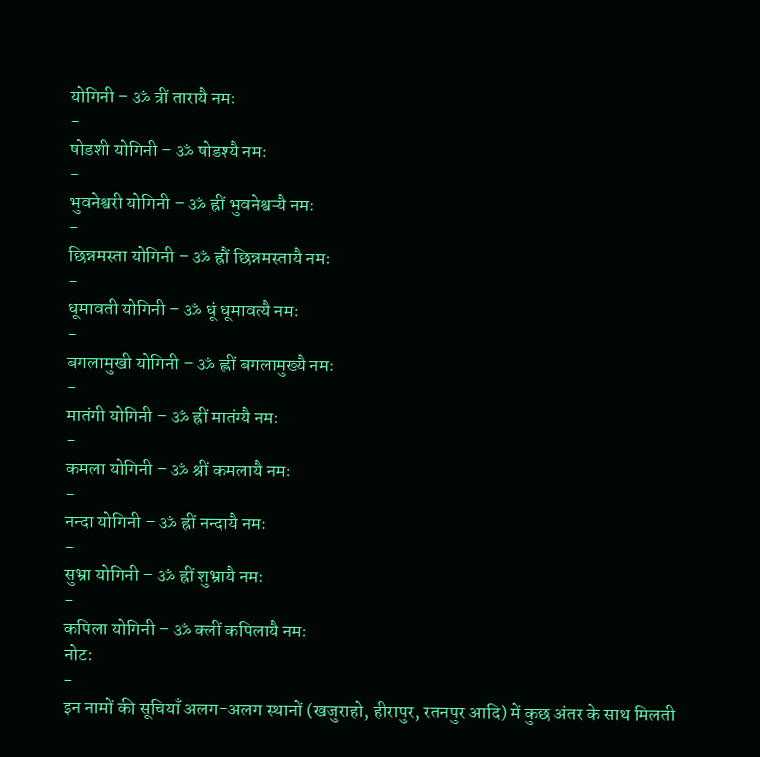योगिनी – ॐ त्रीं तारायै नमः
-
षोडशी योगिनी – ॐ षोडश्यै नमः
-
भुवनेश्वरी योगिनी – ॐ ह्रीं भुवनेश्वऱ्यै नमः
-
छिन्नमस्ता योगिनी – ॐ ह्रौं छिन्नमस्तायै नमः
-
धूमावती योगिनी – ॐ धूं धूमावत्यै नमः
-
बगलामुखी योगिनी – ॐ ह्लीं बगलामुख्यै नमः
-
मातंगी योगिनी – ॐ ह्रीं मातंग्यै नमः
-
कमला योगिनी – ॐ श्रीं कमलायै नमः
-
नन्दा योगिनी – ॐ ह्रीं नन्दायै नमः
-
सुभ्रा योगिनी – ॐ ह्रीं शुभ्रायै नमः
-
कपिला योगिनी – ॐ क्लीं कपिलायै नमः
नोट:
-
इन नामों की सूचियाँ अलग-अलग स्थानों (खजुराहो, हीरापुर, रतनपुर आदि) में कुछ अंतर के साथ मिलती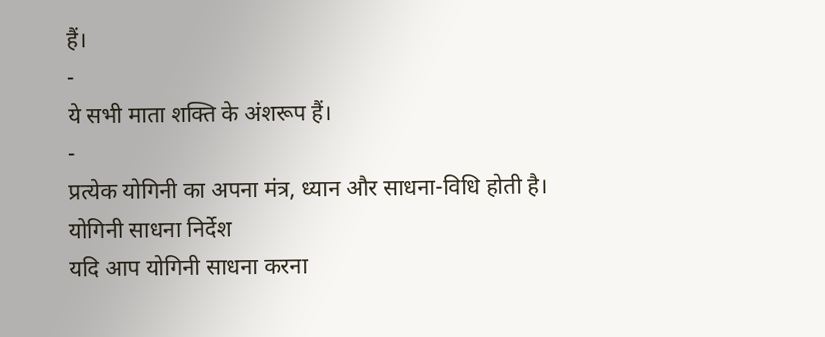हैं।
-
ये सभी माता शक्ति के अंशरूप हैं।
-
प्रत्येक योगिनी का अपना मंत्र, ध्यान और साधना-विधि होती है।
योगिनी साधना निर्देश
यदि आप योगिनी साधना करना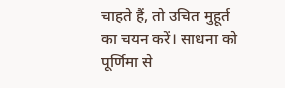चाहते हैं, तो उचित मुहूर्त का चयन करें। साधना को पूर्णिमा से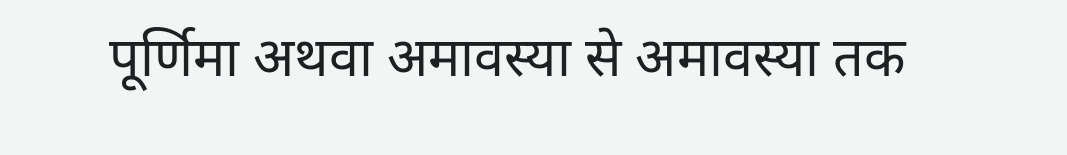पूर्णिमा अथवा अमावस्या से अमावस्या तक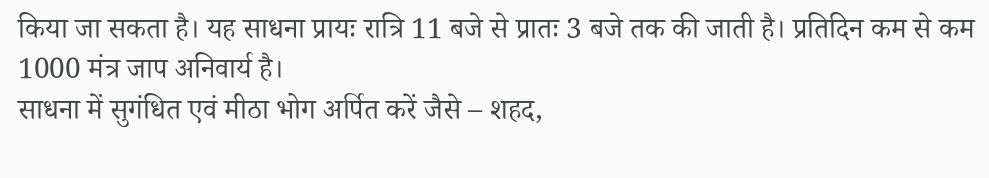किया जा सकता है। यह साधना प्रायः रात्रि 11 बजे से प्रातः 3 बजे तक की जाती है। प्रतिदिन कम से कम 1000 मंत्र जाप अनिवार्य है।
साधना में सुगंधित एवं मीठा भोग अर्पित करें जैसे – शहद,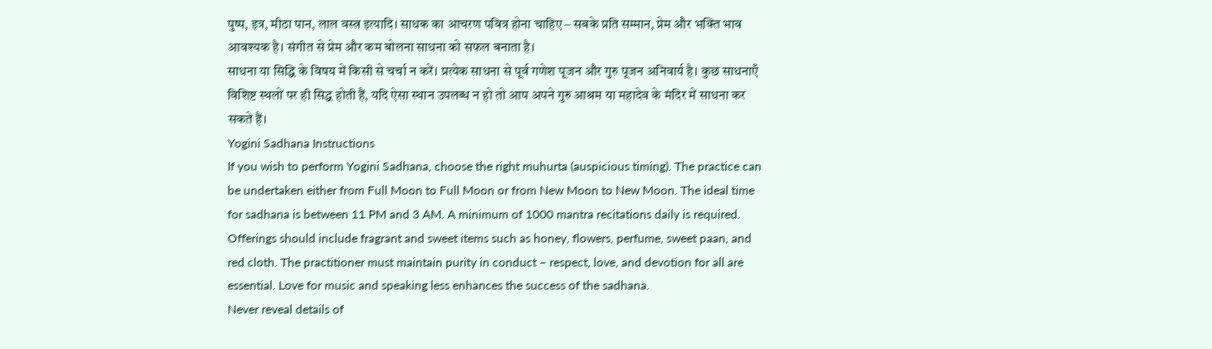पुष्प, इत्र, मीठा पान, लाल वस्त्र इत्यादि। साधक का आचरण पवित्र होना चाहिए – सबके प्रति सम्मान, प्रेम और भक्ति भाव आवश्यक है। संगीत से प्रेम और कम बोलना साधना को सफल बनाता है।
साधना या सिद्धि के विषय में किसी से चर्चा न करें। प्रत्येक साधना से पूर्व गणेश पूजन और गुरु पूजन अनिवार्य है। कुछ साधनाएँ विशिष्ट स्थलों पर ही सिद्ध होती हैं, यदि ऐसा स्थान उपलब्ध न हो तो आप अपने गुरु आश्रम या महादेव के मंदिर में साधना कर सकते हैं।
Yogini Sadhana Instructions
If you wish to perform Yogini Sadhana, choose the right muhurta (auspicious timing). The practice can be undertaken either from Full Moon to Full Moon or from New Moon to New Moon. The ideal time for sadhana is between 11 PM and 3 AM. A minimum of 1000 mantra recitations daily is required.
Offerings should include fragrant and sweet items such as honey, flowers, perfume, sweet paan, and red cloth. The practitioner must maintain purity in conduct – respect, love, and devotion for all are essential. Love for music and speaking less enhances the success of the sadhana.
Never reveal details of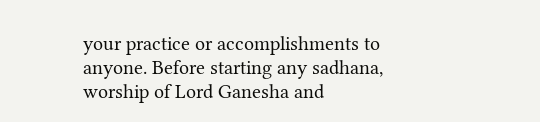your practice or accomplishments to anyone. Before starting any sadhana, worship of Lord Ganesha and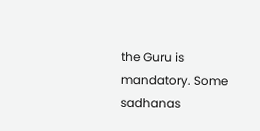the Guru is mandatory. Some sadhanas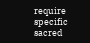require specific sacred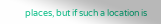places, but if such a location is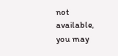not available, you may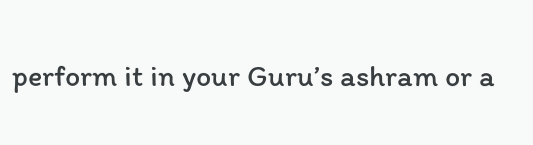perform it in your Guru’s ashram or a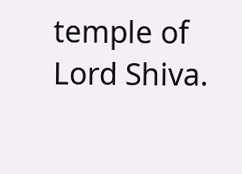temple of Lord Shiva.